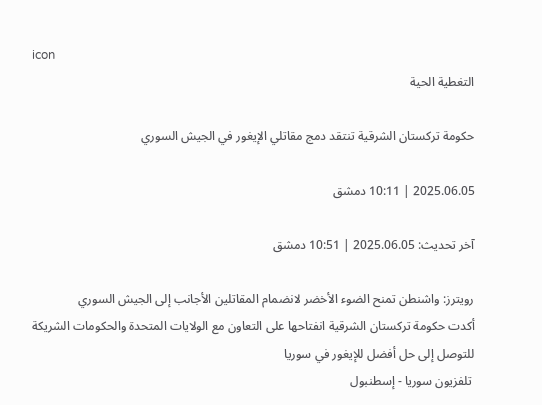icon
التغطية الحية

حكومة تركستان الشرقية تنتقد دمج مقاتلي الإيغور في الجيش السوري

2025.06.05 | 10:11 دمشق

آخر تحديث: 2025.06.05 | 10:51 دمشق

رويترز: واشنطن تمنح الضوء الأخضر لانضمام المقاتلين الأجانب إلى الجيش السوري
أكدت حكومة تركستان الشرقية انفتاحها على التعاون مع الولايات المتحدة والحكومات الشريكة للتوصل إلى حل أفضل للإيغور في سوريا
 تلفزيون سوريا - إسطنبول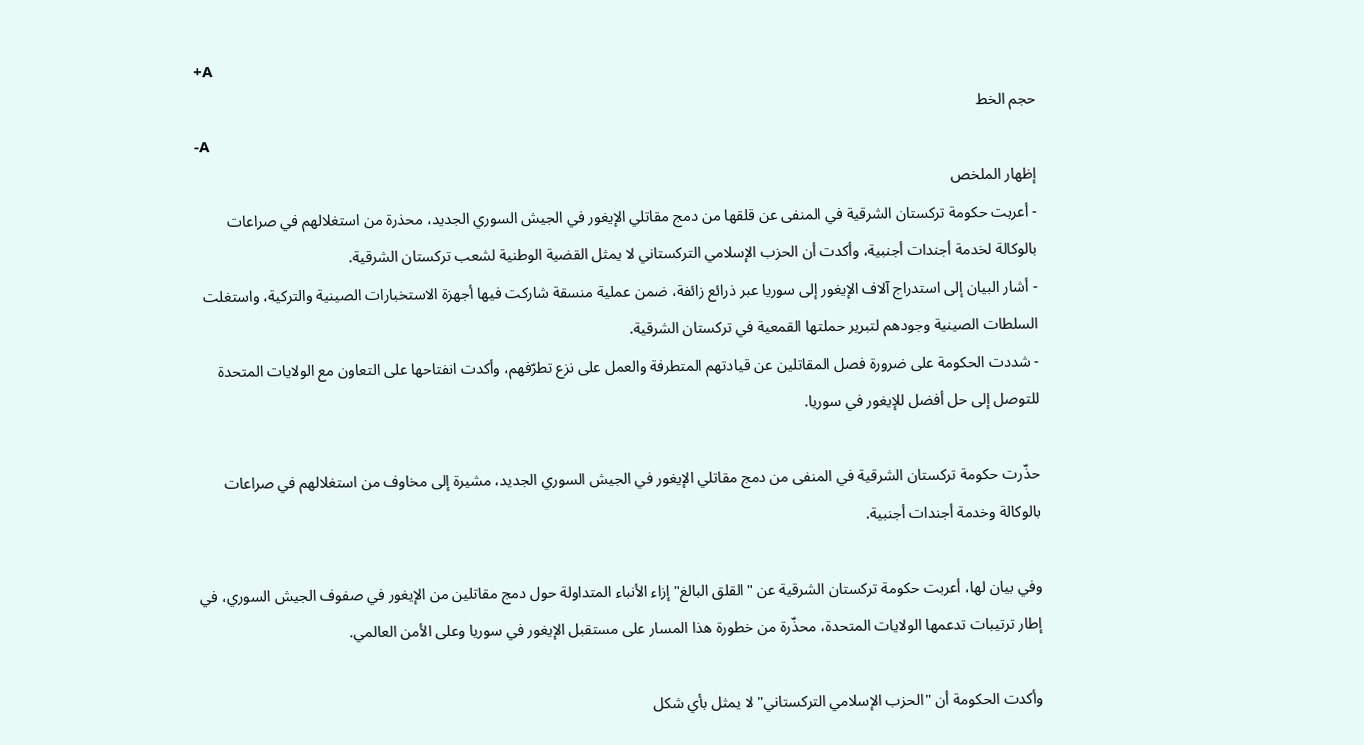+A
حجم الخط
-A
إظهار الملخص
- أعربت حكومة تركستان الشرقية في المنفى عن قلقها من دمج مقاتلي الإيغور في الجيش السوري الجديد، محذرة من استغلالهم في صراعات بالوكالة لخدمة أجندات أجنبية، وأكدت أن الحزب الإسلامي التركستاني لا يمثل القضية الوطنية لشعب تركستان الشرقية.
- أشار البيان إلى استدراج آلاف الإيغور إلى سوريا عبر ذرائع زائفة، ضمن عملية منسقة شاركت فيها أجهزة الاستخبارات الصينية والتركية، واستغلت السلطات الصينية وجودهم لتبرير حملتها القمعية في تركستان الشرقية.
- شددت الحكومة على ضرورة فصل المقاتلين عن قيادتهم المتطرفة والعمل على نزع تطرّفهم، وأكدت انفتاحها على التعاون مع الولايات المتحدة للتوصل إلى حل أفضل للإيغور في سوريا.

حذّرت حكومة تركستان الشرقية في المنفى من دمج مقاتلي الإيغور في الجيش السوري الجديد، مشيرة إلى مخاوف من استغلالهم في صراعات بالوكالة وخدمة أجندات أجنبية.

وفي بيان لها، أعربت حكومة تركستان الشرقية عن "القلق البالغ" إزاء الأنباء المتداولة حول دمج مقاتلين من الإيغور في صفوف الجيش السوري، في إطار ترتيبات تدعمها الولايات المتحدة، محذّرة من خطورة هذا المسار على مستقبل الإيغور في سوريا وعلى الأمن العالمي.

وأكدت الحكومة أن "الحزب الإسلامي التركستاني" لا يمثل بأي شكل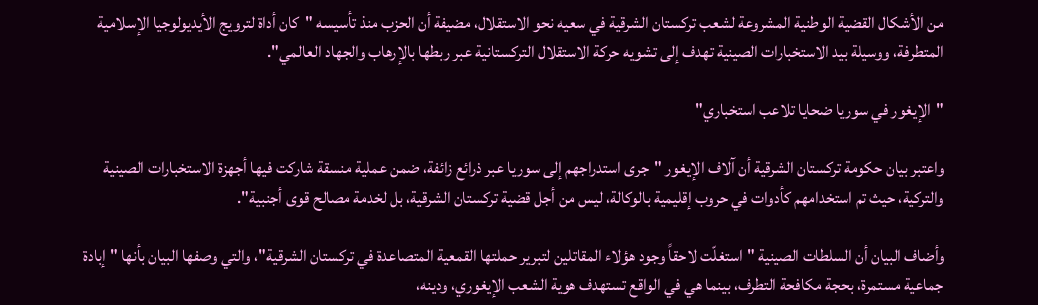من الأشكال القضية الوطنية المشروعة لشعب تركستان الشرقية في سعيه نحو الاستقلال، مضيفة أن الحزب منذ تأسيسه "كان أداة لترويج الأيديولوجيا الإسلامية المتطرفة، ووسيلة بيد الاستخبارات الصينية تهدف إلى تشويه حركة الاستقلال التركستانية عبر ربطها بالإرهاب والجهاد العالمي".

"الإيغور في سوريا ضحايا تلاعب استخباري"

واعتبر بيان حكومة تركستان الشرقية أن آلاف الإيغور "جرى استدراجهم إلى سوريا عبر ذرائع زائفة، ضمن عملية منسقة شاركت فيها أجهزة الاستخبارات الصينية والتركية، حيث تم استخدامهم كأدوات في حروب إقليمية بالوكالة، ليس من أجل قضية تركستان الشرقية، بل لخدمة مصالح قوى أجنبية".

وأضاف البيان أن السلطات الصينية "استغلّت لاحقاً وجود هؤلاء المقاتلين لتبرير حملتها القمعية المتصاعدة في تركستان الشرقية"، والتي وصفها البيان بأنها "إبادة جماعية مستمرة، بحجة مكافحة التطرف، بينما هي في الواقع تستهدف هوية الشعب الإيغوري، ودينه،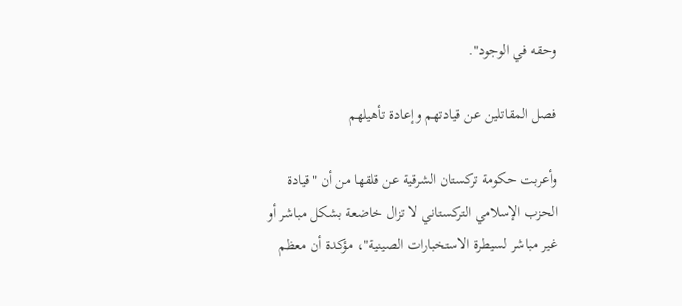وحقه في الوجود".

فصل المقاتلين عن قيادتهم وإعادة تأهيلهم

وأعربت حكومة تركستان الشرقية عن قلقها من أن "قيادة الحزب الإسلامي التركستاني لا تزال خاضعة بشكل مباشر أو غير مباشر لسيطرة الاستخبارات الصينية"، مؤكدة أن معظم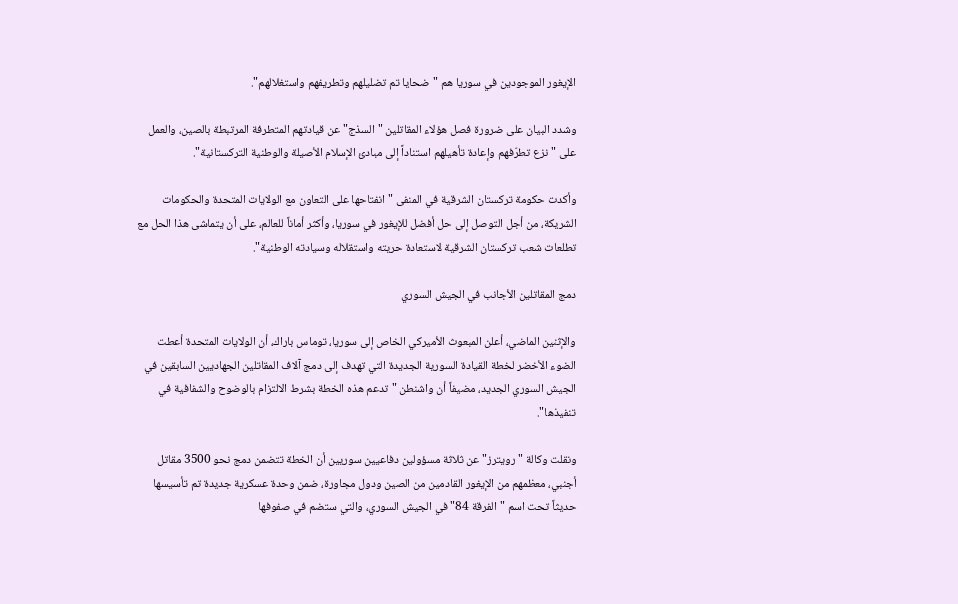الإيغور الموجودين في سوريا هم "ضحايا تم تضليلهم وتطريفهم واستغلالهم".

وشدد البيان على ضرورة فصل هؤلاء المقاتلين "السذج" عن قيادتهم المتطرفة المرتبطة بالصين، والعمل على "نزع تطرّفهم وإعادة تأهيلهم استناداً إلى مبادئ الإسلام الأصيلة والوطنية التركستانية".

وأكدت حكومة تركستان الشرقية في المنفى "انفتاحها على التعاون مع الولايات المتحدة والحكومات الشريكة، من أجل التوصل إلى حل أفضل للإيغور في سوريا، وأكثر أماناً للعالم، على أن يتماشى هذا الحل مع تطلعات شعب تركستان الشرقية لاستعادة حريته واستقلاله وسيادته الوطنية".

دمج المقاتلين الأجانب في الجيش السوري

والإثنين الماضي، أعلن المبعوث الأميركي الخاص إلى سوريا، توماس باراك، أن الولايات المتحدة أعطت الضوء الأخضر لخطة القيادة السورية الجديدة التي تهدف إلى دمج آلاف المقاتلين الجهاديين السابقين في الجيش السوري الجديد، مضيفاً أن واشنطن "تدعم هذه الخطة بشرط الالتزام بالوضوح والشفافية في تنفيذها".

ونقلت وكالة "رويترز" عن ثلاثة مسؤولين دفاعيين سوريين أن الخطة تتضمن دمج نحو 3500 مقاتل أجنبي، معظمهم من الإيغور القادمين من الصين ودول مجاورة، ضمن وحدة عسكرية جديدة تم تأسيسها حديثاً تحت اسم "الفرقة 84" في الجيش السوري، والتي ستضم في صفوفها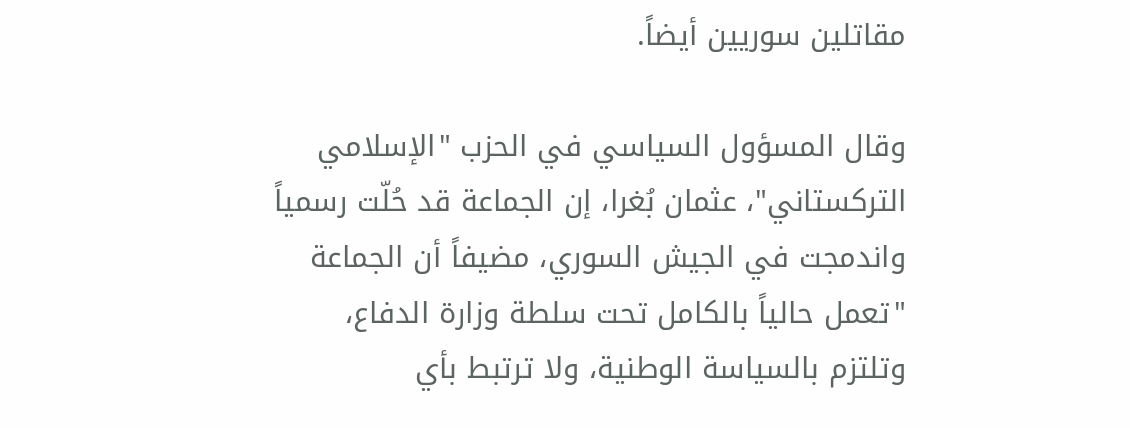مقاتلين سوريين أيضاً.

وقال المسؤول السياسي في الحزب "الإسلامي التركستاني"، عثمان بُغرا، إن الجماعة قد حُلّت رسمياً واندمجت في الجيش السوري، مضيفاً أن الجماعة "تعمل حالياً بالكامل تحت سلطة وزارة الدفاع، وتلتزم بالسياسة الوطنية، ولا ترتبط بأي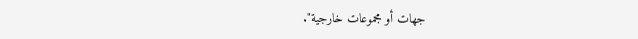جهات أو مجموعات خارجية".